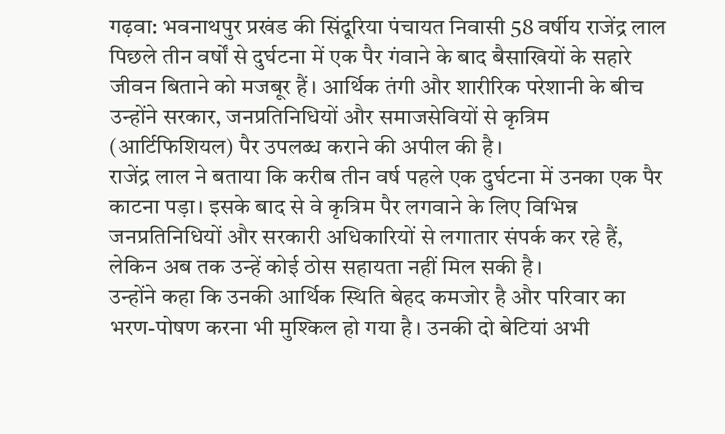गढ़वा: भवनाथपुर प्रखंड की सिंदूरिया पंचायत निवासी 58 वर्षीय राजेंद्र लाल पिछले तीन वर्षों से दुर्घटना में एक पैर गंवाने के बाद बैसाखियों के सहारे जीवन बिताने को मजबूर हैं। आर्थिक तंगी और शारीरिक परेशानी के बीच उन्होंने सरकार, जनप्रतिनिधियों और समाजसेवियों से कृत्रिम (आर्टिफिशियल) पैर उपलब्ध कराने की अपील की है।
राजेंद्र लाल ने बताया कि करीब तीन वर्ष पहले एक दुर्घटना में उनका एक पैर काटना पड़ा। इसके बाद से वे कृत्रिम पैर लगवाने के लिए विभिन्न जनप्रतिनिधियों और सरकारी अधिकारियों से लगातार संपर्क कर रहे हैं, लेकिन अब तक उन्हें कोई ठोस सहायता नहीं मिल सकी है।
उन्होंने कहा कि उनकी आर्थिक स्थिति बेहद कमजोर है और परिवार का भरण-पोषण करना भी मुश्किल हो गया है। उनकी दो बेटियां अभी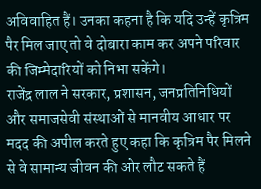अविवाहित हैं। उनका कहना है कि यदि उन्हें कृत्रिम पैर मिल जाए तो वे दोबारा काम कर अपने परिवार की जिम्मेदारियों को निभा सकेंगे।
राजेंद्र लाल ने सरकार, प्रशासन, जनप्रतिनिधियों और समाजसेवी संस्थाओं से मानवीय आधार पर मदद की अपील करते हुए कहा कि कृत्रिम पैर मिलने से वे सामान्य जीवन की ओर लौट सकते हैं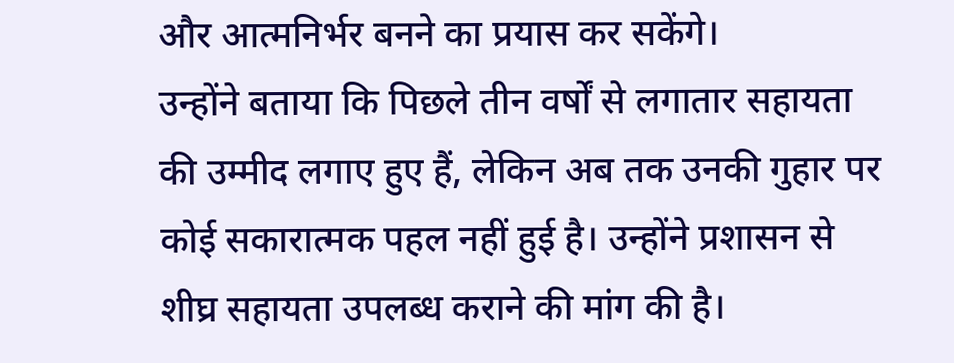और आत्मनिर्भर बनने का प्रयास कर सकेंगे।
उन्होंने बताया कि पिछले तीन वर्षों से लगातार सहायता की उम्मीद लगाए हुए हैं, लेकिन अब तक उनकी गुहार पर कोई सकारात्मक पहल नहीं हुई है। उन्होंने प्रशासन से शीघ्र सहायता उपलब्ध कराने की मांग की है।